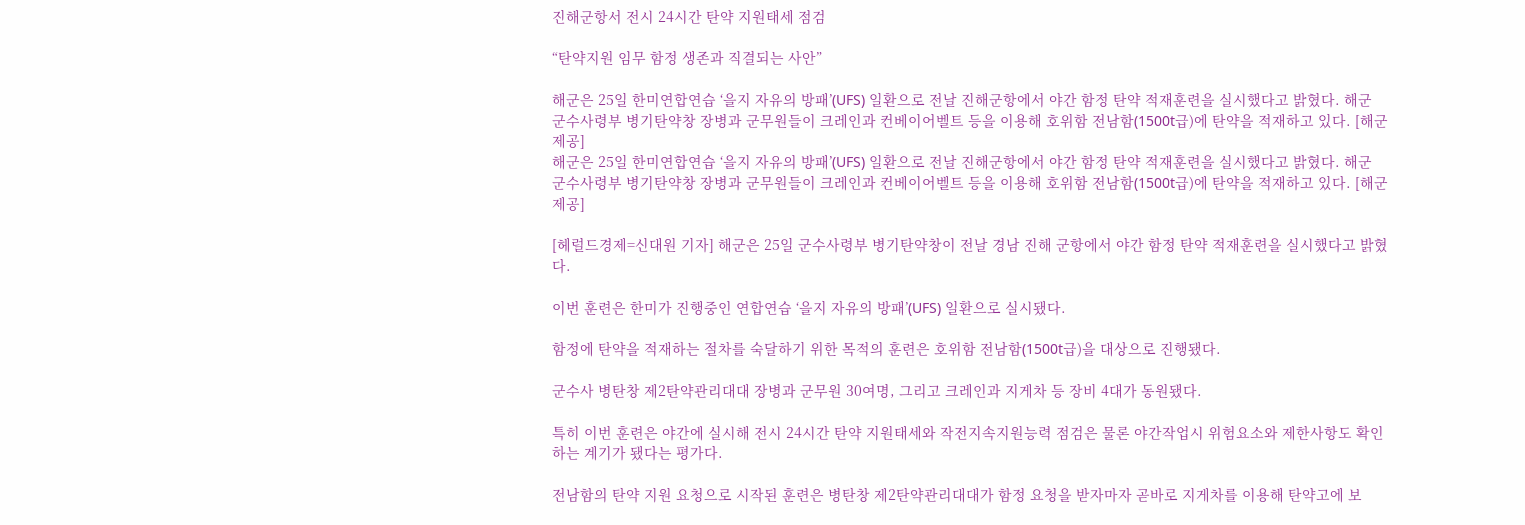진해군항서 전시 24시간 탄약 지원태세 점검

“탄약지원 임무 함정 생존과 직결되는 사안”

해군은 25일 한미연합연습 ‘을지 자유의 방패’(UFS) 일환으로 전날 진해군항에서 야간 함정 탄약 적재훈련을 실시했다고 밝혔다. 해군 군수사령부 병기탄약창 장병과 군무원들이 크레인과 컨베이어벨트 등을 이용해 호위함 전남함(1500t급)에 탄약을 적재하고 있다. [해군 제공]
해군은 25일 한미연합연습 ‘을지 자유의 방패’(UFS) 일환으로 전날 진해군항에서 야간 함정 탄약 적재훈련을 실시했다고 밝혔다. 해군 군수사령부 병기탄약창 장병과 군무원들이 크레인과 컨베이어벨트 등을 이용해 호위함 전남함(1500t급)에 탄약을 적재하고 있다. [해군 제공]

[헤럴드경제=신대원 기자] 해군은 25일 군수사령부 병기탄약창이 전날 경남 진해 군항에서 야간 함정 탄약 적재훈련을 실시했다고 밝혔다.

이번 훈련은 한미가 진행중인 연합연습 ‘을지 자유의 방패’(UFS) 일환으로 실시됐다.

함정에 탄약을 적재하는 절차를 숙달하기 위한 목적의 훈련은 호위함 전남함(1500t급)을 대상으로 진행됐다.

군수사 병탄창 제2탄약관리대대 장병과 군무원 30여명, 그리고 크레인과 지게차 등 장비 4대가 동원됐다.

특히 이번 훈련은 야간에 실시해 전시 24시간 탄약 지원태세와 작전지속지원능력 점검은 물론 야간작업시 위험요소와 제한사항도 확인하는 계기가 됐다는 평가다.

전남함의 탄약 지원 요청으로 시작된 훈련은 병탄창 제2탄약관리대대가 함정 요청을 받자마자 곧바로 지게차를 이용해 탄약고에 보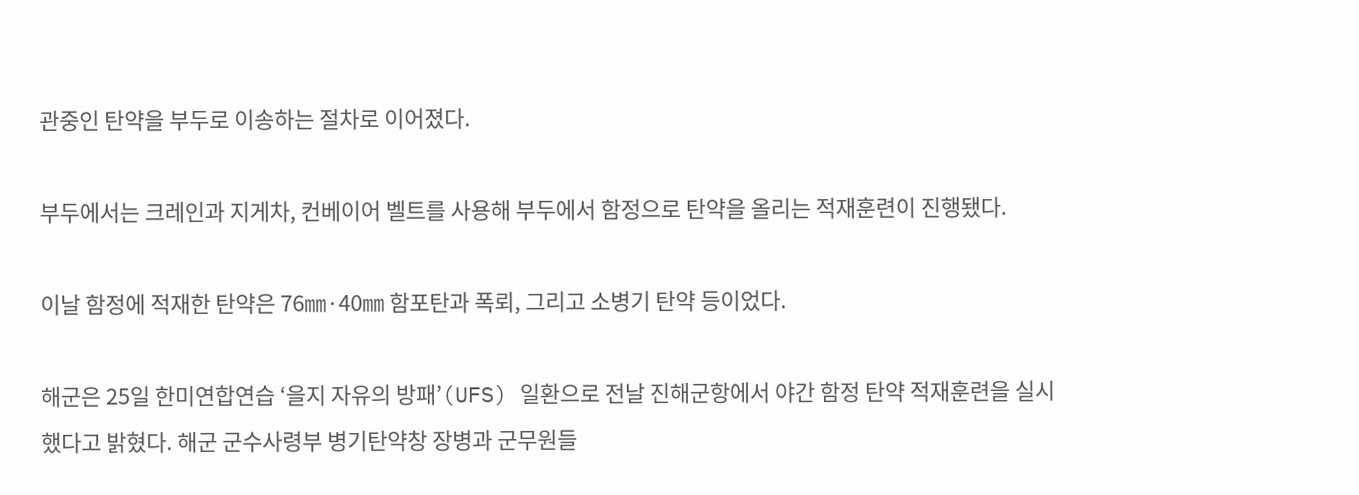관중인 탄약을 부두로 이송하는 절차로 이어졌다.

부두에서는 크레인과 지게차, 컨베이어 벨트를 사용해 부두에서 함정으로 탄약을 올리는 적재훈련이 진행됐다.

이날 함정에 적재한 탄약은 76㎜·40㎜ 함포탄과 폭뢰, 그리고 소병기 탄약 등이었다.

해군은 25일 한미연합연습 ‘을지 자유의 방패’(UFS) 일환으로 전날 진해군항에서 야간 함정 탄약 적재훈련을 실시했다고 밝혔다. 해군 군수사령부 병기탄약창 장병과 군무원들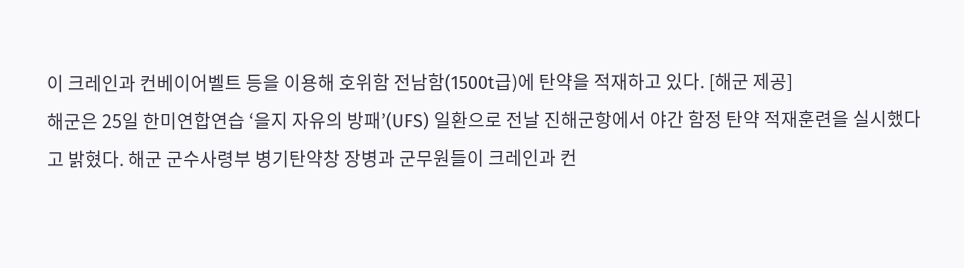이 크레인과 컨베이어벨트 등을 이용해 호위함 전남함(1500t급)에 탄약을 적재하고 있다. [해군 제공]
해군은 25일 한미연합연습 ‘을지 자유의 방패’(UFS) 일환으로 전날 진해군항에서 야간 함정 탄약 적재훈련을 실시했다고 밝혔다. 해군 군수사령부 병기탄약창 장병과 군무원들이 크레인과 컨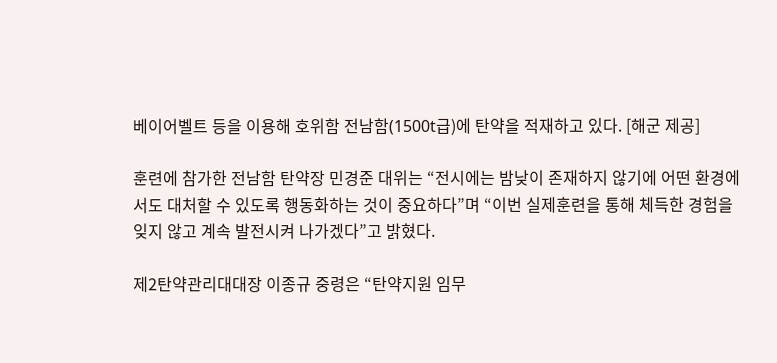베이어벨트 등을 이용해 호위함 전남함(1500t급)에 탄약을 적재하고 있다. [해군 제공]

훈련에 참가한 전남함 탄약장 민경준 대위는 “전시에는 밤낮이 존재하지 않기에 어떤 환경에서도 대처할 수 있도록 행동화하는 것이 중요하다”며 “이번 실제훈련을 통해 체득한 경험을 잊지 않고 계속 발전시켜 나가겠다”고 밝혔다.

제2탄약관리대대장 이종규 중령은 “탄약지원 임무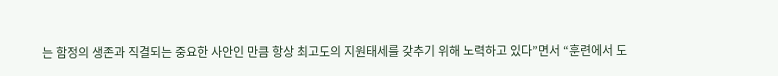는 함정의 생존과 직결되는 중요한 사안인 만큼 항상 최고도의 지원태세를 갖추기 위해 노력하고 있다”면서 “훈련에서 도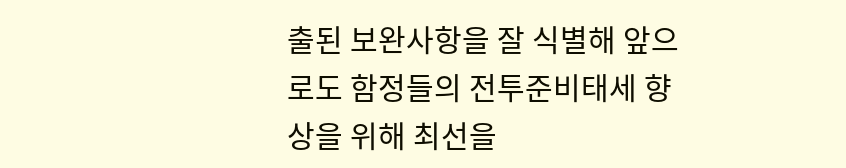출된 보완사항을 잘 식별해 앞으로도 함정들의 전투준비태세 향상을 위해 최선을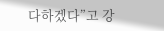다하겠다”고 강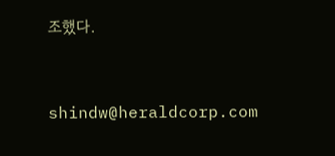조했다.


shindw@heraldcorp.com